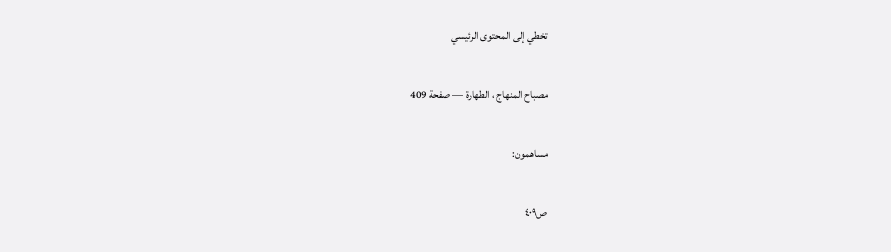تخطي إلى المحتوى الرئيسي

مصباح المنهاج ، الطهارة — صفحة 409

مساهمون:

ص٤٠٩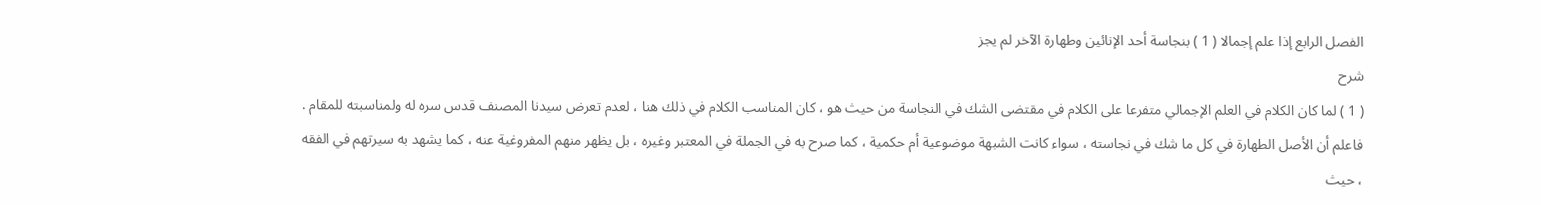الفصل الرابع إذا علم إجمالا ( 1 ) بنجاسة أحد الإنائين وطهارة الآخر لم يجز
شرح
( 1 ) لما كان الكلام في العلم الإجمالي متفرعا على الكلام في مقتضى الشك في النجاسة من حيث هو ، كان المناسب الكلام في ذلك هنا ، لعدم تعرض سيدنا المصنف قدس سره له ولمناسبته للمقام . فاعلم أن الأصل الطهارة في كل ما شك في نجاسته ، سواء كانت الشبهة موضوعية أم حكمية ، كما صرح به في الجملة في المعتبر وغيره ، بل يظهر منهم المفروغية عنه ، كما يشهد به سيرتهم في الفقه ، حيث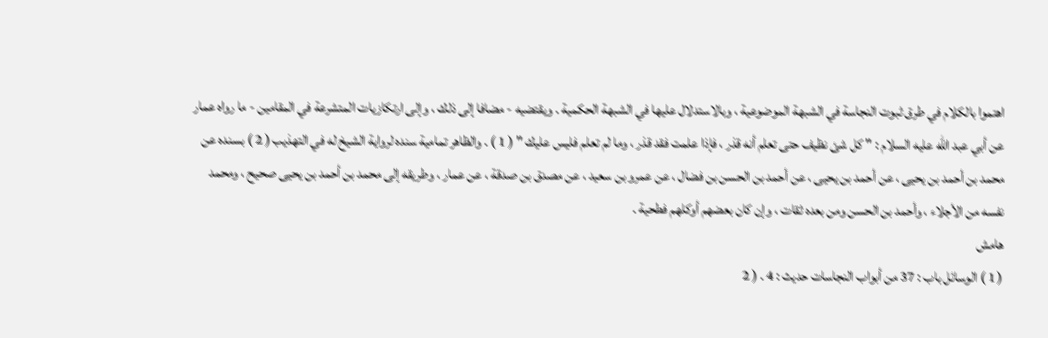اهتموا بالكلام في طرق ثبوت النجاسة في الشبهة الموضوعية ، وبالاستدلال عليها في الشبهة الحكمية . ويقتضيه - مضافا إلى ذلك ، وإلى ارتكازيات المتشرعة في المقامين - ما رواه عمار عن أبي عبد الله عليه السلام : " كل شئ نظيف حتى تعلم أنه قذر ، فإذا علمت فقد قذر ، وما لم تعلم فليس عليك " ( 1 ) . والظاهر تمامية سنده لرواية الشيخ له في التهذيب ( 2 ) بسنده عن محمد بن أحمد بن يحيى ، عن أحمد بن يحيى ، عن أحمد بن الحسن بن فضال ، عن عمرو بن سعيد ، عن مصدق بن صدقة ، عن عمار ، وطريقه إلى محمد بن أحمد بن يحيى صحيح ، ومحمد نفسه من الأجلاء ، وأحمد بن الحسن ومن بعده ثقات ، وإن كان بعضهم أوكلهم فطحية .
هامش
( 1 ) الوسائل باب : 37 من أبواب النجاسات حديث : 4 . ( 2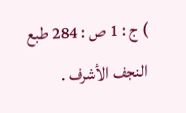) ج : 1 ص : 284 طبع النجف الأشرف .